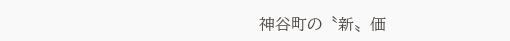神谷町の〝新〟価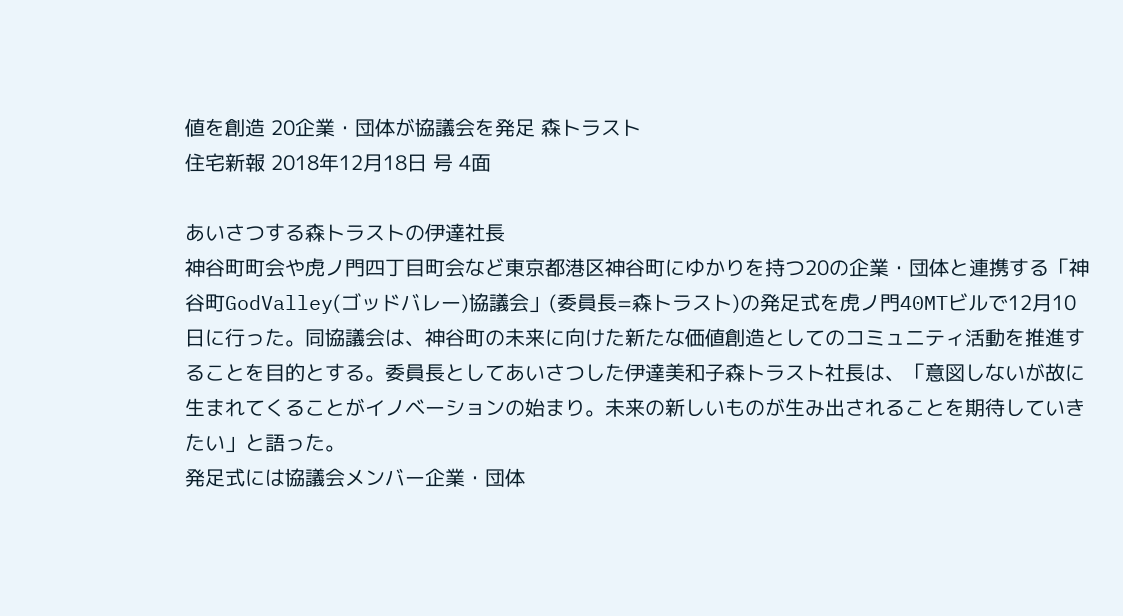値を創造 20企業・団体が協議会を発足 森トラスト
住宅新報 2018年12月18日 号 4面

あいさつする森トラストの伊達社長
神谷町町会や虎ノ門四丁目町会など東京都港区神谷町にゆかりを持つ20の企業・団体と連携する「神谷町GodValley(ゴッドバレー)協議会」(委員長=森トラスト)の発足式を虎ノ門40MTビルで12月10日に行った。同協議会は、神谷町の未来に向けた新たな価値創造としてのコミュニティ活動を推進することを目的とする。委員長としてあいさつした伊達美和子森トラスト社長は、「意図しないが故に生まれてくることがイノベーションの始まり。未来の新しいものが生み出されることを期待していきたい」と語った。
発足式には協議会メンバー企業・団体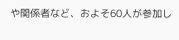や関係者など、およそ60人が参加し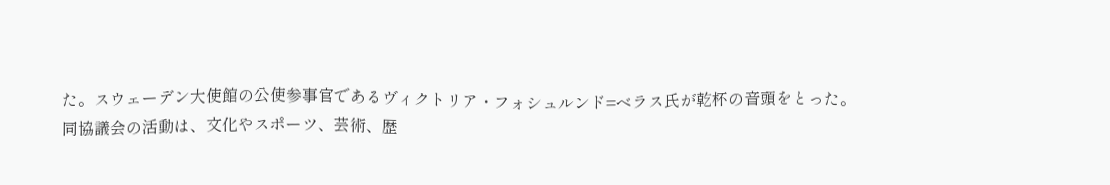た。スウェーデン大使館の公使参事官であるヴィクトリア・フォシュルンド=ベラス氏が乾杯の音頭をとった。
同協議会の活動は、文化やスポーツ、芸術、歴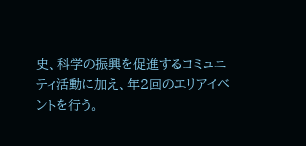史、科学の振興を促進するコミュニティ活動に加え、年2回のエリアイベントを行う。